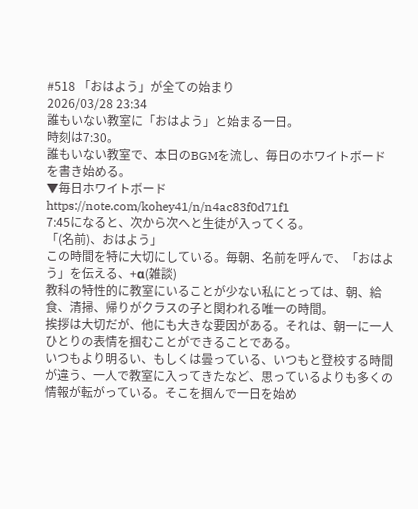#518 「おはよう」が全ての始まり
2026/03/28 23:34
誰もいない教室に「おはよう」と始まる一日。
時刻は7:30。
誰もいない教室で、本日のBGMを流し、毎日のホワイトボードを書き始める。
▼毎日ホワイトボード
https://note.com/kohey41/n/n4ac83f0d71f1
7:45になると、次から次へと生徒が入ってくる。
「(名前)、おはよう」
この時間を特に大切にしている。毎朝、名前を呼んで、「おはよう」を伝える、+α(雑談)
教科の特性的に教室にいることが少ない私にとっては、朝、給食、清掃、帰りがクラスの子と関われる唯一の時間。
挨拶は大切だが、他にも大きな要因がある。それは、朝一に一人ひとりの表情を掴むことができることである。
いつもより明るい、もしくは曇っている、いつもと登校する時間が違う、一人で教室に入ってきたなど、思っているよりも多くの情報が転がっている。そこを掴んで一日を始め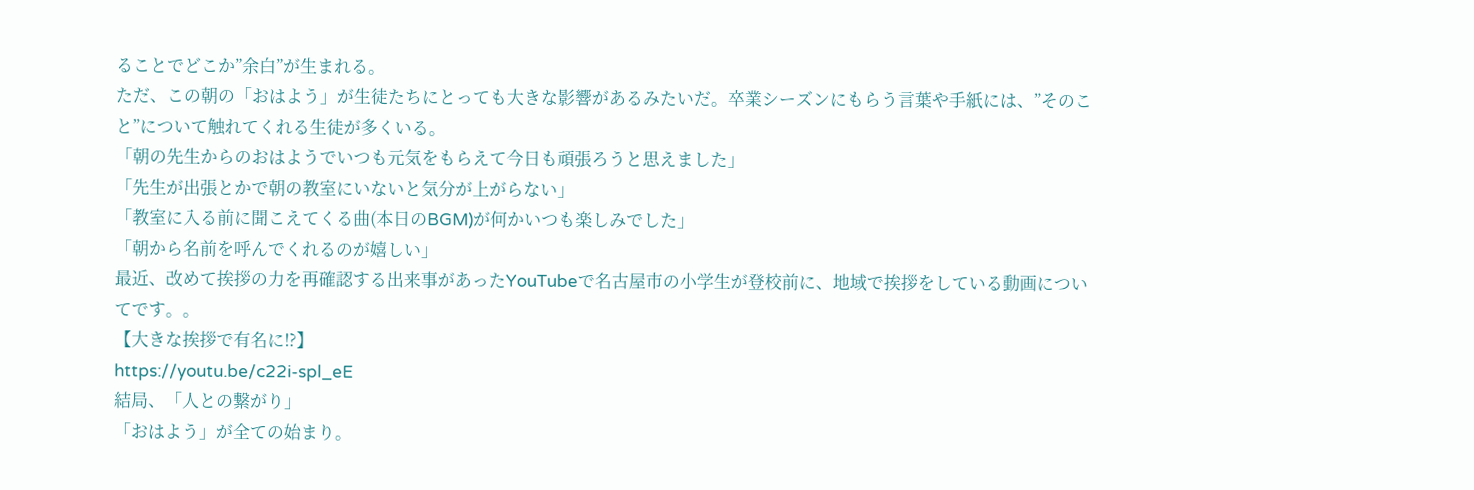ることでどこか”余白”が生まれる。
ただ、この朝の「おはよう」が生徒たちにとっても大きな影響があるみたいだ。卒業シーズンにもらう言葉や手紙には、”そのこと”について触れてくれる生徒が多くいる。
「朝の先生からのおはようでいつも元気をもらえて今日も頑張ろうと思えました」
「先生が出張とかで朝の教室にいないと気分が上がらない」
「教室に入る前に聞こえてくる曲(本日のBGM)が何かいつも楽しみでした」
「朝から名前を呼んでくれるのが嬉しい」
最近、改めて挨拶の力を再確認する出来事があったYouTubeで名古屋市の小学生が登校前に、地域で挨拶をしている動画についてです。。
【大きな挨拶で有名に⁉】
https://youtu.be/c22i-spl_eE
結局、「人との繋がり」
「おはよう」が全ての始まり。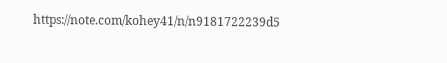https://note.com/kohey41/n/n9181722239d5